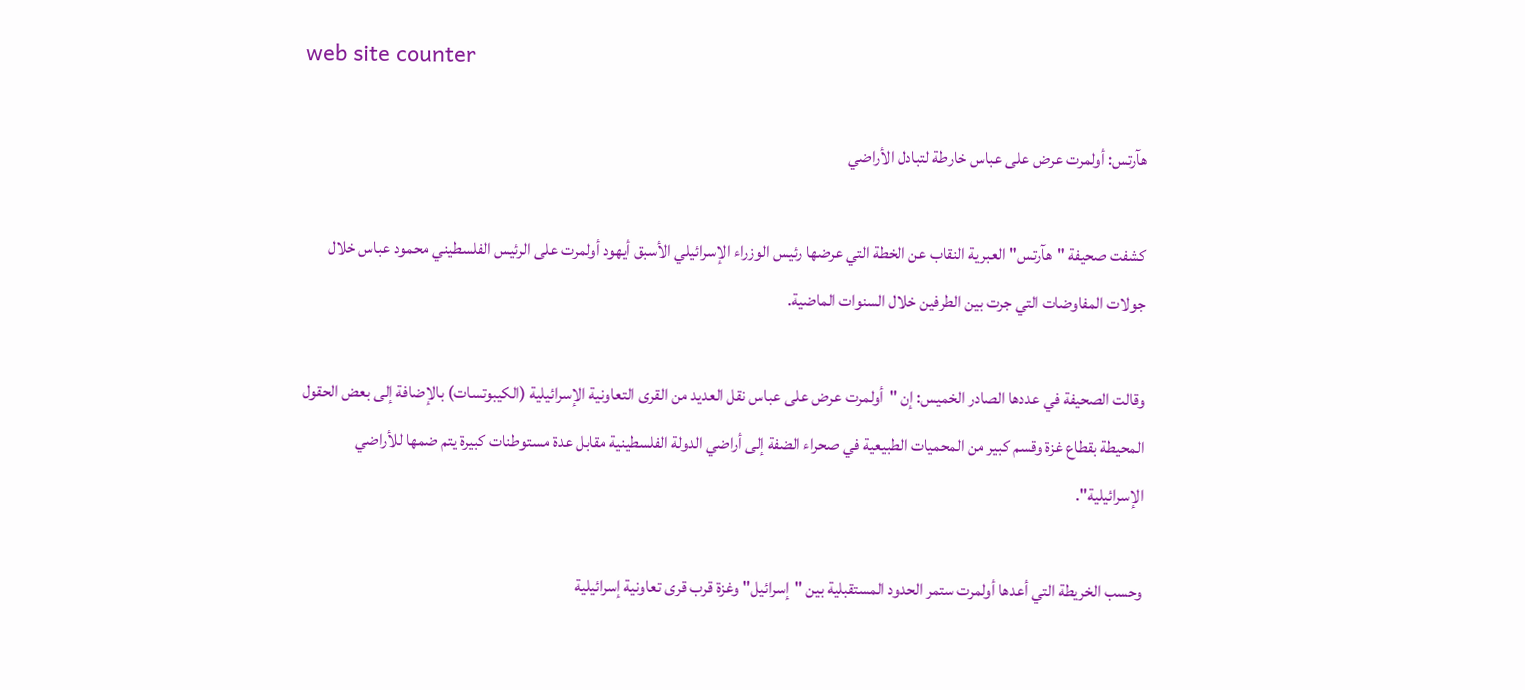web site counter

هآرتس: أولمرت عرض على عباس خارطة لتبادل الأراضي

كشفت صحيفة "هآرتس" العبرية النقاب عن الخطة التي عرضها رئيس الوزراء الإسرائيلي الأسبق أيهود أولمرت على الرئيس الفلسطيني محمود عباس خلال جولات المفاوضات التي جرت بين الطرفين خلال السنوات الماضية.

وقالت الصحيفة في عددها الصادر الخميس: إن "أولمرت عرض على عباس نقل العديد من القرى التعاونية الإسرائيلية (الكيبوتسات) بالإضافة إلى بعض الحقول المحيطة بقطاع غزة وقسم كبير من المحميات الطبيعية في صحراء الضفة إلى أراضي الدولة الفلسطينية مقابل عدة مستوطنات كبيرة يتم ضمها للأراضي الإسرائيلية".

وحسب الخريطة التي أعدها أولمرت ستمر الحدود المستقبلية بين "إسرائيل" وغزة قرب قرى تعاونية إسرائيلية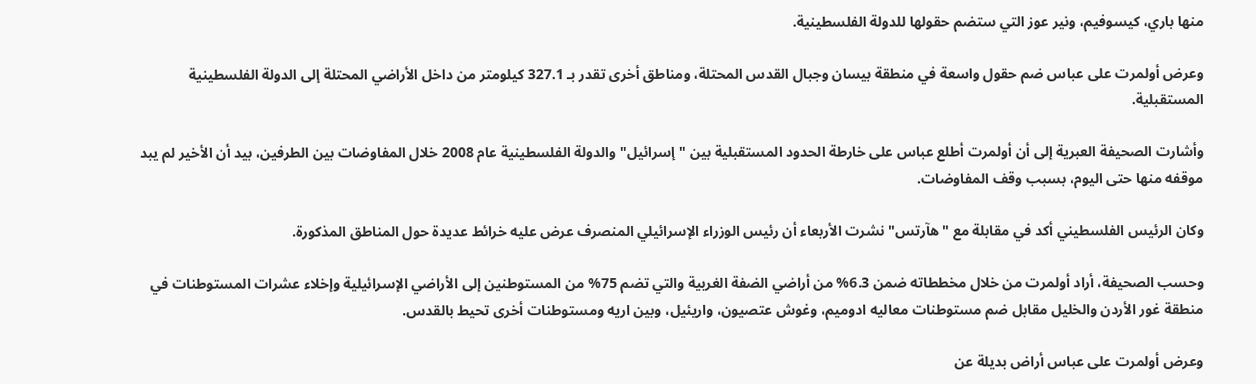منها باري، كيسوفيم، ونير عوز التي ستضم حقولها للدولة الفلسطينية.

وعرض أولمرت على عباس ضم حقول واسعة في منطقة بيسان وجبال القدس المحتلة، ومناطق أخرى تقدر بـ 327.1 كيلومتر من داخل الأراضي المحتلة إلى الدولة الفلسطينية المستقبلية.

وأشارت الصحيفة العبرية إلى أن أولمرت أطلع عباس على خارطة الحدود المستقبلية بين "إسرائيل" والدولة الفلسطينية عام 2008 خلال المفاوضات بين الطرفين، بيد أن الأخير لم يبد موقفه منها حتى اليوم، بسبب وقف المفاوضات.

وكان الرئيس الفلسطيني أكد في مقابلة مع "هآرتس" نشرت الأربعاء أن رئيس الوزراء الإسرائيلي المنصرف عرض عليه خرائط عديدة حول المناطق المذكورة.

وحسب الصحيفة، أراد أولمرت من خلال مخططاته ضمن 6.3% من أراضي الضفة الغربية والتي تضم 75% من المستوطنين إلى الأراضي الإسرائيلية وإخلاء عشرات المستوطنات في منطقة غور الأردن والخليل مقابل ضم مستوطنات معاليه ادوميم، وغوش عتصيون، واريئيل، وبين اريه ومستوطنات أخرى تحيط بالقدس.

وعرض أولمرت على عباس أراض بديلة عن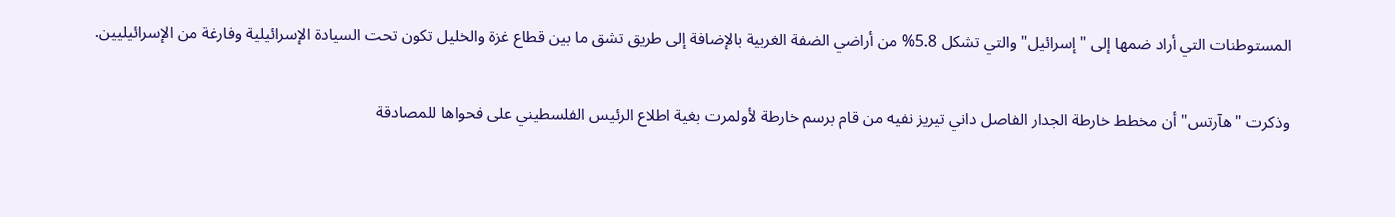المستوطنات التي أراد ضمها إلى "إسرائيل" والتي تشكل 5.8% من أراضي الضفة الغربية بالإضافة إلى طريق تشق ما بين قطاع غزة والخليل تكون تحت السيادة الإسرائيلية وفارغة من الإسرائيليين.

وذكرت "هآرتس" أن مخطط خارطة الجدار الفاصل داني تيريز نفيه من قام برسم خارطة لأولمرت بغية اطلاع الرئيس الفلسطيني على فحواها للمصادقة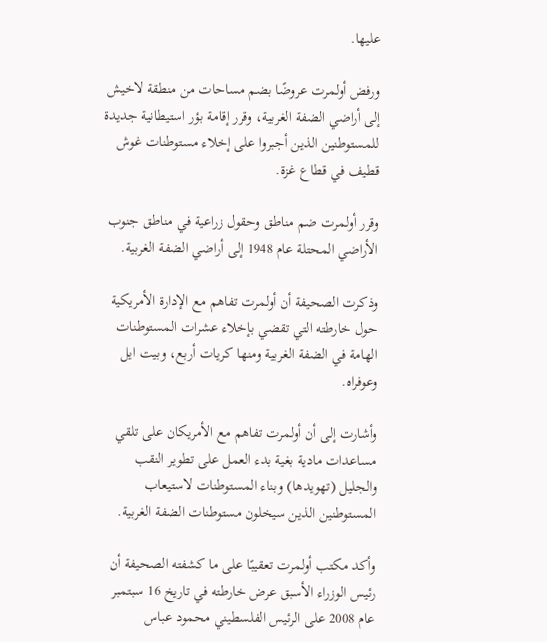عليها.

ورفض أولمرت عروضًا بضم مساحات من منطقة لاخيش إلى أراضي الضفة الغربية، وقرر إقامة بؤر استيطانية جديدة للمستوطنين الذين أجبروا على إخلاء مستوطنات غوش قطيف في قطاع غزة.

وقرر أولمرت ضم مناطق وحقول زراعية في مناطق جنوب الأراضي المحتلة عام 1948 إلى أراضي الضفة الغربية.

وذكرت الصحيفة أن أولمرت تفاهم مع الإدارة الأمريكية حول خارطته التي تقضي بإخلاء عشرات المستوطنات الهامة في الضفة الغربية ومنها كريات أربع، وبيت ايل وعوفراه.

وأشارت إلى أن أولمرت تفاهم مع الأمريكان على تلقي مساعدات مادية بغية بدء العمل على تطوير النقب والجليل (تهويدها) وبناء المستوطنات لاستيعاب المستوطنين الذين سيخلون مستوطنات الضفة الغربية.

وأكد مكتب أولمرت تعقيبًا على ما كشفته الصحيفة أن رئيس الوزراء الأسبق عرض خارطته في تاريخ 16 سبتمبر عام 2008 على الرئيس الفلسطيني محمود عباس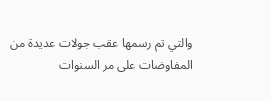والتي تم رسمها عقب جولات عديدة من المفاوضات على مر السنوات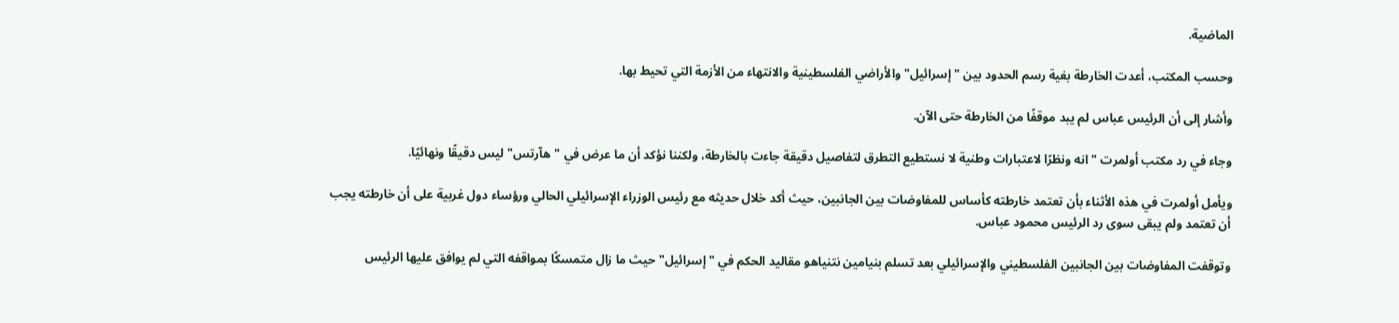الماضية.

وحسب المكتب، أعدت الخارطة بغية رسم الحدود بين "إسرائيل" والأراضي الفلسطينية والانتهاء من الأزمة التي تحيط بها.

وأشار إلى أن الرئيس عباس لم يبد موقفًا من الخارطة حتى الآن.

وجاء في رد مكتب أولمرت "انه ونظرًا لاعتبارات وطنية لا نستطيع التطرق لتفاصيل دقيقة جاءت بالخارطة، ولكننا نؤكد أن ما عرض في "هآرتس" ليس دقيقًا ونهائيًا.

ويأمل أولمرت في هذه الأثناء بأن تعتمد خارطته كأساس للمفاوضات بين الجانبين، حيث أكد خلال حديثه مع رئيس الوزراء الإسرائيلي الحالي ورؤساء دول غربية على أن خارطته يجب أن تعتمد ولم يبقى سوى رد الرئيس محمود عباس.

وتوقفت المفاوضات بين الجانبين الفلسطيني والإسرائيلي بعد تسلم بنيامين نتنياهو مقاليد الحكم في "إسرائيل" حيث ما زال متمسكًا بمواقفه التي لم يوافق عليها الرئيس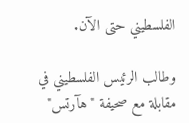الفلسطيني حتى الآن.

وطالب الرئيس الفلسطيني في مقابلة مع صحيفة "هآرتس"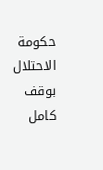حكومة الاحتلال بوقف كامل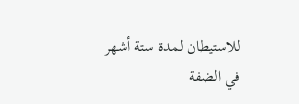للاستيطان لمدة ستة أشهر في الضفة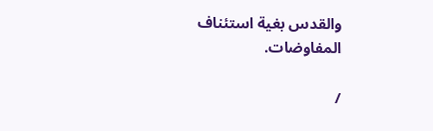والقدس بغية استئناف المفاوضات.

/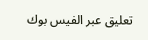تعليق عبر الفيس بوك